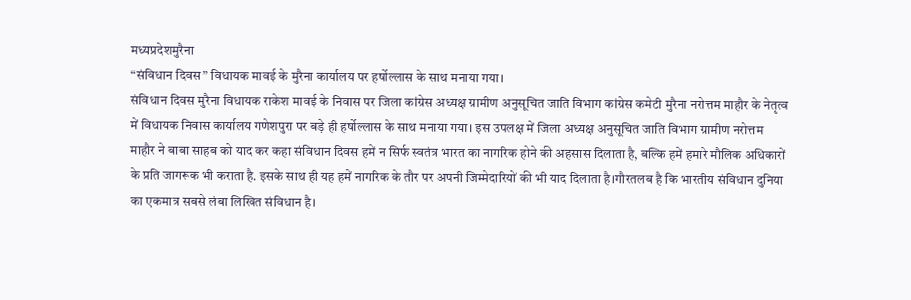मध्यप्रदेशमुरैना
“संविधान दिवस” विधायक मावई के मुरैना कार्यालय पर हर्षोल्लास के साथ मनाया गया।
संविधान दिवस मुरैना विधायक राकेश मावई के निवास पर जिला कांग्रेस अध्यक्ष ग्रामीण अनुसूचित जाति विभाग कांग्रेस कमेटी मुरैना नरोत्तम माहौर के नेतृत्व में विधायक निवास कार्यालय गणेशपुरा पर बड़े ही हर्षोल्लास के साथ मनाया गया। इस उपलक्ष में जिला अध्यक्ष अनुसूचित जाति विभाग ग्रामीण नरोत्तम माहौर ने बाबा साहब को याद कर कहा संविधान दिवस हमें न सिर्फ स्वतंत्र भारत का नागरिक होने की अहसास दिलाता है, बल्कि हमें हमारे मौलिक अधिकारों के प्रति जागरूक भी कराता है. इसके साथ ही यह हमें नागरिक के तौर पर अपनी जिम्मेदारियों की भी याद दिलाता है।गौरतलब है कि भारतीय संविधान दुनिया का एकमात्र सबसे लंबा लिखित संविधान है।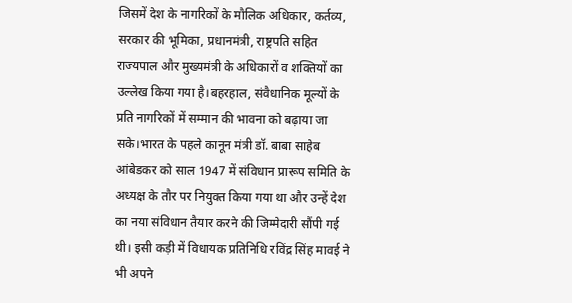जिसमें देश के नागरिकों के मौलिक अधिकार, कर्तव्य, सरकार की भूमिका, प्रधानमंत्री, राष्ट्रपति सहित राज्यपाल और मुख्यमंत्री के अधिकारों व शक्तियों का उल्लेख किया गया है।बहरहाल, संवैधानिक मूल्यों के प्रति नागरिकों में सम्मान की भावना को बढ़ाया जा सके।भारत के पहले कानून मंत्री डॉ. बाबा साहेब आंबेडकर को साल 1947 में संविधान प्रारूप समिति के अध्यक्ष के तौर पर नियुक्त किया गया था और उन्हें देश का नया संविधान तैयार करने की जिम्मेदारी सौंपी गई थी। इसी कड़ी में विधायक प्रतिनिधि रविंद्र सिंह मावई ने भी अपने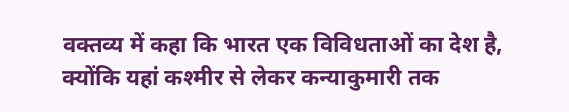वक्तव्य में कहा कि भारत एक विविधताओं का देश है, क्योंकि यहां कश्मीर से लेकर कन्याकुमारी तक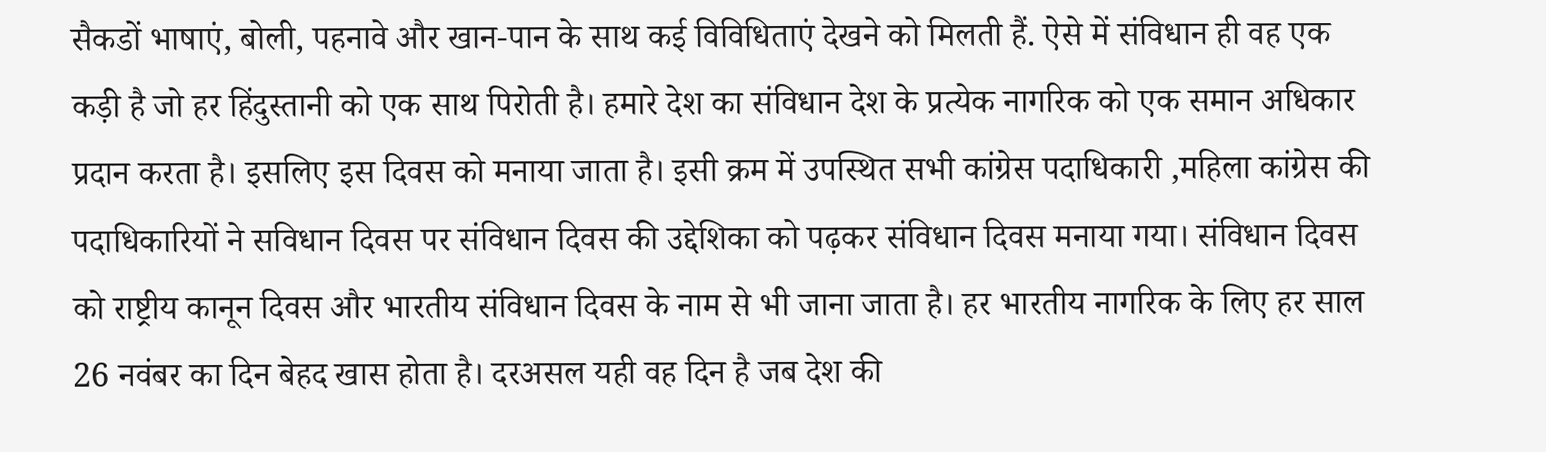सैकडों भाषाएं, बोली, पहनावे और खान-पान के साथ कई विविधिताएं देखने को मिलती हैं. ऐसे में संविधान ही वह एक कड़ी है जो हर हिंदुस्तानी को एक साथ पिरोती है। हमारे देश का संविधान देश के प्रत्येक नागरिक को एक समान अधिकार प्रदान करता है। इसलिए इस दिवस को मनाया जाता है। इसी क्रम में उपस्थित सभी कांग्रेस पदाधिकारी ,महिला कांग्रेस की पदाधिकारियों ने सविधान दिवस पर संविधान दिवस की उद्देशिका को पढ़कर संविधान दिवस मनाया गया। संविधान दिवस को राष्ट्रीय कानून दिवस और भारतीय संविधान दिवस के नाम से भी जाना जाता है। हर भारतीय नागरिक के लिए हर साल 26 नवंबर का दिन बेहद खास होता है। दरअसल यही वह दिन है जब देश की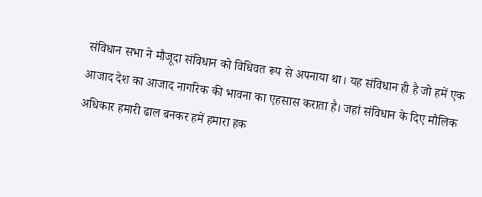संविधान सभा ने मौजूदा संविधान को विधिवत रूप से अपनाया था। यह संविधान ही है जो हमें एक आजाद देश का आजाद नागरिक की भावना का एहसास कराता है। जहां संविधान के दिए मौलिक अधिकार हमारी ढाल बनकर हमें हमारा हक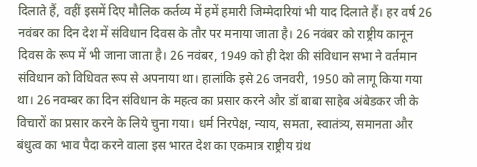दिलाते हैं, वहीं इसमें दिए मौलिक कर्तव्य में हमें हमारी जिम्मेदारियां भी याद दिलाते हैं। हर वर्ष 26 नवंबर का दिन देश में संविधान दिवस के तौर पर मनाया जाता है। 26 नवंबर को राष्ट्रीय कानून दिवस के रूप में भी जाना जाता है। 26 नवंबर, 1949 को ही देश की संविधान सभा ने वर्तमान संविधान को विधिवत रूप से अपनाया था। हालांकि इसे 26 जनवरी, 1950 को लागू किया गया था। 26 नवम्बर का दिन संविधान के महत्व का प्रसार करने और डॉ बाबा साहेब अंबेडकर जी के विचारों का प्रसार करने के लिये चुना गया। धर्म निरपेक्ष, न्याय, समता, स्वातंत्र्य, समानता और बंधुत्व का भाव पैदा करने वाला इस भारत देश का एकमात्र राष्ट्रीय ग्रंथ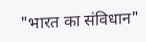"भारत का संविधान"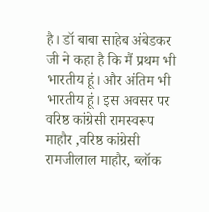है। डॉ बाबा साहेब अंबेडकर जी ने कहा है कि मैं प्रथम भी भारतीय हूं। और अंतिम भी भारतीय हूं। इस अवसर पर वरिष्ठ कांग्रेसी रामस्वरूप माहौर ,वरिष्ठ कांग्रेसी रामजीलाल माहौर, ब्लॉक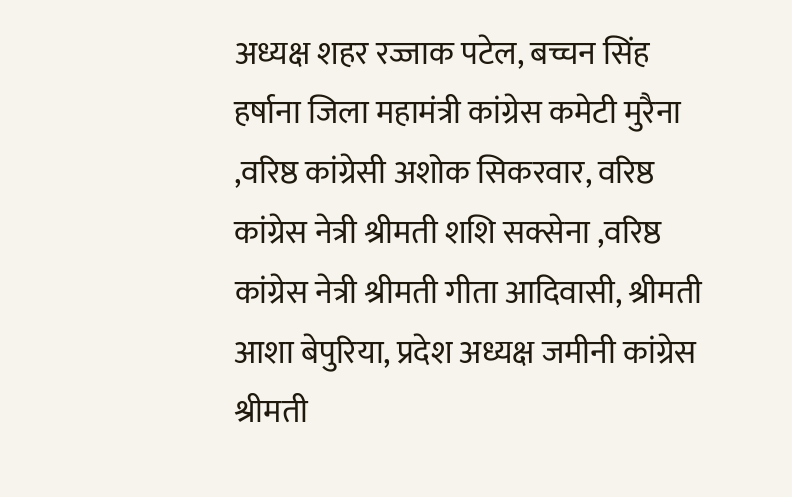अध्यक्ष शहर रज्जाक पटेल, बच्चन सिंह हर्षाना जिला महामंत्री कांग्रेस कमेटी मुरैना ,वरिष्ठ कांग्रेसी अशोक सिकरवार, वरिष्ठ कांग्रेस नेत्री श्रीमती शशि सक्सेना ,वरिष्ठ कांग्रेस नेत्री श्रीमती गीता आदिवासी, श्रीमती आशा बेपुरिया, प्रदेश अध्यक्ष जमीनी कांग्रेस श्रीमती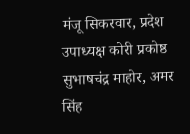मंजू सिकरवार, प्रदेश उपाध्यक्ष कोरी प्रकोष्ठ सुभाषचंद्र माहोर, अमर सिंह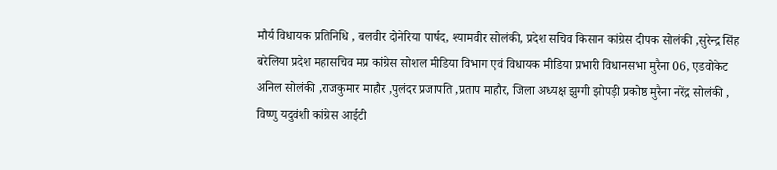मौर्य विधायक प्रतिनिधि , बलवीर दोनेरिया पार्षद, श्यामवीर सोलंकी, प्रदेश सचिव किसान कांग्रेस दीपक सोलंकी ,सुरेन्द्र सिंह बरेलिया प्रदेश महासचिव मप्र कांग्रेस सोशल मीडिया विभाग एवं विधायक मीडिया प्रभारी विधानसभा मुरैना 06, एडवोकेट अनिल सोलंकी ,राजकुमार माहौर ,पुलंदर प्रजापति ,प्रताप माहौर, जिला अध्यक्ष झुग्गी झोपड़ी प्रकोष्ठ मुरैना नरेंद्र सोलंकी , विष्णु यदुवंशी कांग्रेस आईटी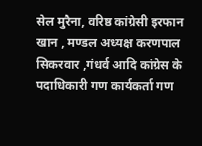सेल मुरैना, वरिष्ठ कांग्रेसी इरफान खान , मण्डल अध्यक्ष करणपाल सिकरवार ,गंधर्व आदि कांग्रेस के पदाधिकारी गण कार्यकर्ता गण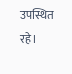उपस्थित रहे।